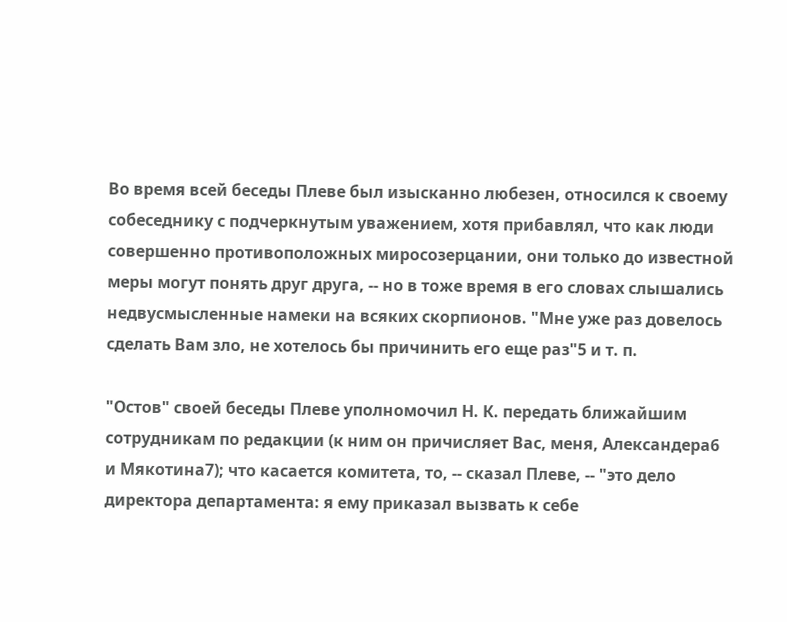Во время всей беседы Плеве был изысканно любезен, относился к своему собеседнику с подчеркнутым уважением, хотя прибавлял, что как люди совершенно противоположных миросозерцании, они только до известной меры могут понять друг друга, -- но в тоже время в его словах слышались недвусмысленные намеки на всяких скорпионов. "Мне уже раз довелось сделать Вам зло, не хотелось бы причинить его еще раз"5 и т. п.

"Остов" своей беседы Плеве уполномочил Н. К. передать ближайшим сотрудникам по редакции (к ним он причисляет Вас, меня, Александера6 и Мякотина7); что касается комитета, то, -- сказал Плеве, -- "это дело директора департамента: я ему приказал вызвать к себе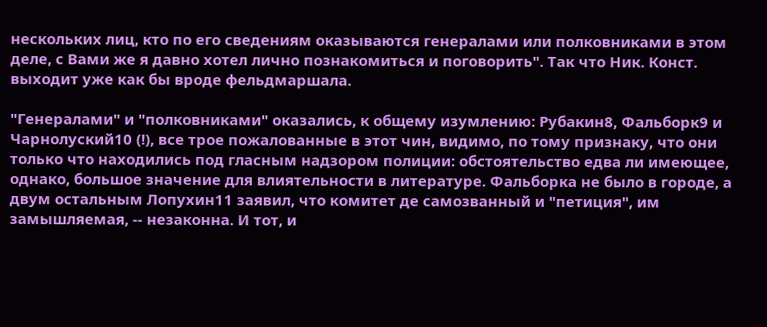нескольких лиц, кто по его сведениям оказываются генералами или полковниками в этом деле, с Вами же я давно хотел лично познакомиться и поговорить". Так что Ник. Конст. выходит уже как бы вроде фельдмаршала.

"Генералами" и "полковниками" оказались, к общему изумлению: Рубакин8, Фальборк9 и Чарнолуский10 (!), все трое пожалованные в этот чин, видимо, по тому признаку, что они только что находились под гласным надзором полиции: обстоятельство едва ли имеющее, однако, большое значение для влиятельности в литературе. Фальборка не было в городе, а двум остальным Лопухин11 заявил, что комитет де самозванный и "петиция", им замышляемая, -- незаконна. И тот, и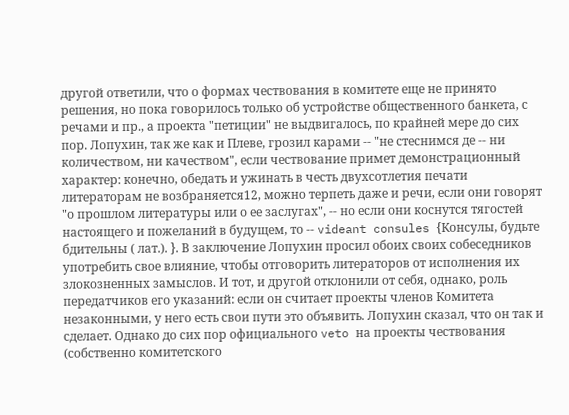другой ответили, что о формах чествования в комитете еще не принято решения, но пока говорилось только об устройстве общественного банкета, с речами и пр., а проекта "петиции" не выдвигалось, по крайней мере до сих пор. Лопухин, так же как и Плеве, грозил карами -- "не стеснимся де -- ни количеством, ни качеством", если чествование примет демонстрационный характер: конечно, обедать и ужинать в честь двухсотлетия печати литераторам не возбраняется12, можно терпеть даже и речи, если они говорят "о прошлом литературы или о ее заслугах", -- но если они коснутся тягостей настоящего и пожеланий в будущем, то -- videant consules {Консулы, будьте бдительны ( лат.). }. В заключение Лопухин просил обоих своих собеседников употребить свое влияние, чтобы отговорить литераторов от исполнения их злокозненных замыслов. И тот, и другой отклонили от себя, однако, роль передатчиков его указаний: если он считает проекты членов Комитета незаконными, у него есть свои пути это объявить. Лопухин сказал, что он так и сделает. Однако до сих пор официального veto на проекты чествования (собственно комитетского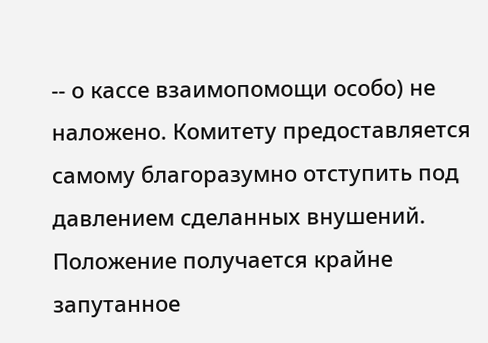-- о кассе взаимопомощи особо) не наложено. Комитету предоставляется самому благоразумно отступить под давлением сделанных внушений. Положение получается крайне запутанное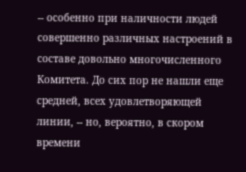-- особенно при наличности людей совершенно различных настроений в составе довольно многочисленного Комитета. До сих пор не нашли еще средней, всех удовлетворяющей линии, -- но, вероятно, в скором времени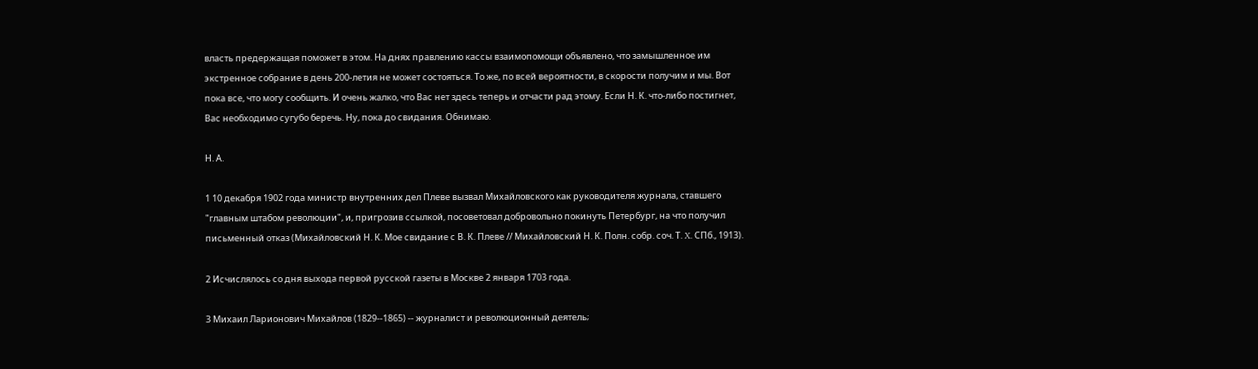власть предержащая поможет в этом. На днях правлению кассы взаимопомощи объявлено, что замышленное им экстренное собрание в день 200-летия не может состояться. То же, по всей вероятности, в скорости получим и мы. Вот пока все, что могу сообщить. И очень жалко, что Вас нет здесь теперь и отчасти рад этому. Если Н. К. что-либо постигнет, Вас необходимо сугубо беречь. Ну, пока до свидания. Обнимаю.

Н. А.

1 10 декабря 1902 года министр внутренних дел Плеве вызвал Михайловского как руководителя журнала, ставшего "главным штабом революции", и, пригрозив ссылкой, посоветовал добровольно покинуть Петербург, на что получил письменный отказ (Михайловский Н. К. Мое свидание с В. К. Плеве // Михайловский Н. К. Полн. собр. соч. Т. X. СПб., 1913).

2 Исчислялось со дня выхода первой русской газеты в Москве 2 января 1703 года.

3 Михаил Ларионович Михайлов (1829--1865) -- журналист и революционный деятель;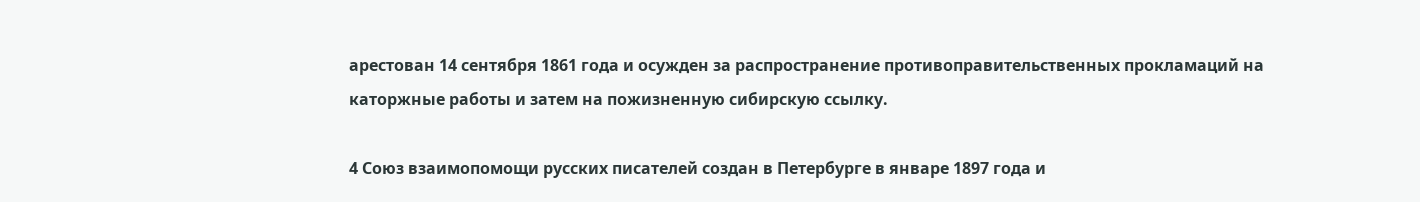арестован 14 сентября 1861 года и осужден за распространение противоправительственных прокламаций на каторжные работы и затем на пожизненную сибирскую ссылку.

4 Союз взаимопомощи русских писателей создан в Петербурге в январе 1897 года и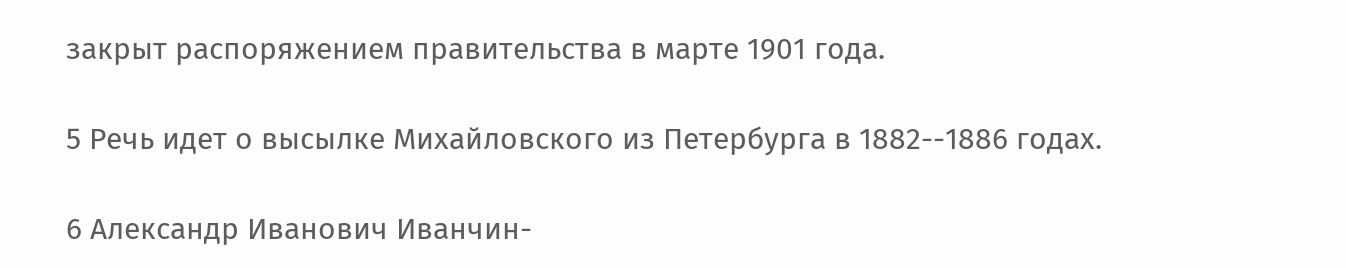закрыт распоряжением правительства в марте 1901 года.

5 Речь идет о высылке Михайловского из Петербурга в 1882--1886 годах.

6 Александр Иванович Иванчин-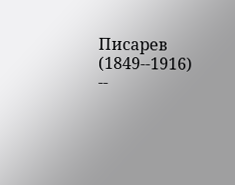Писарев (1849--1916) --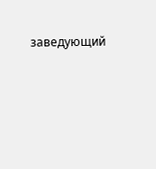заведующий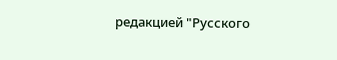редакцией "Русского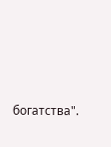богатства".